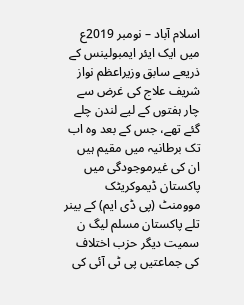اسلام آباد – نومبر 2019ع میں ایک ایئر ایمبولینس کے ذریعے سابق وزیراعظم نواز شریف علاج کی غرض سے چار ہفتوں کے لیے لندن چلے گئے تھے، جس کے بعد وہ اب تک برطانیہ میں مقیم ہیں
ان کی غیرموجودگی میں پاکستان ڈیموکریٹک موومنٹ (پی ڈی ایم) کے بینر تلے پاکستان مسلم لیگ ن سمیت دیگر حزب اختلاف کی جماعتیں پی ٹی آئی کی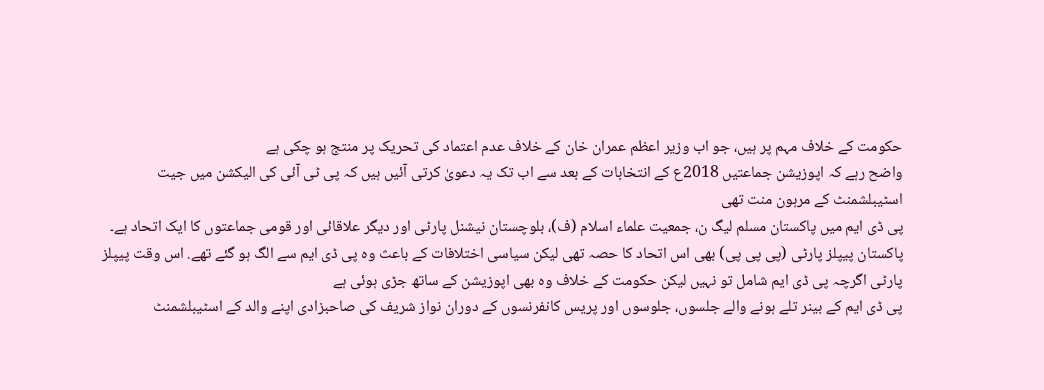حکومت کے خلاف مہم پر ہیں، جو اب وزير اعظم عمران خان کے خلاف عدم اعتماد کی تحریک پر منتج ہو چکی ہے
واضح رہے کہ اپوزیشن جماعتیں 2018ع کے انتخابات کے بعد سے اب تک یہ دعویٰ کرتی آئیں ہیں کہ پی ٹی آئی کی الیکشن میں جیت اسٹیبلشمنٹ کے مرہون منت تھی
پی ڈی ایم میں پاکستان مسلم لیگ ن، جمعیت علماء اسلام (ف)، بلوچستان نیشنل پارٹی اور دیگر علاقائی اور قومی جماعتوں کا ایک اتحاد ہے۔ پاکستان پیپلز پارٹی (پی پی پی) بھی اس اتحاد کا حصہ تھی لیکن سیاسی اختلافات کے باعث وہ پی ڈی ایم سے الگ ہو گئے تھے. اس وقت پیپلز پارٹی اگرچہ پی ڈی ایم شامل تو نہیں لیکن حکومت کے خلاف وہ بھی اپوزيشن کے ساتھ جڑی ہوئی ہے
پی ڈی ایم کے بینر تلے ہونے والے جلسوں، جلوسوں اور پریس کانفرنسوں کے دوران نواز شریف کی صاحبزادی اپنے والد کے اسٹیبلشمنٹ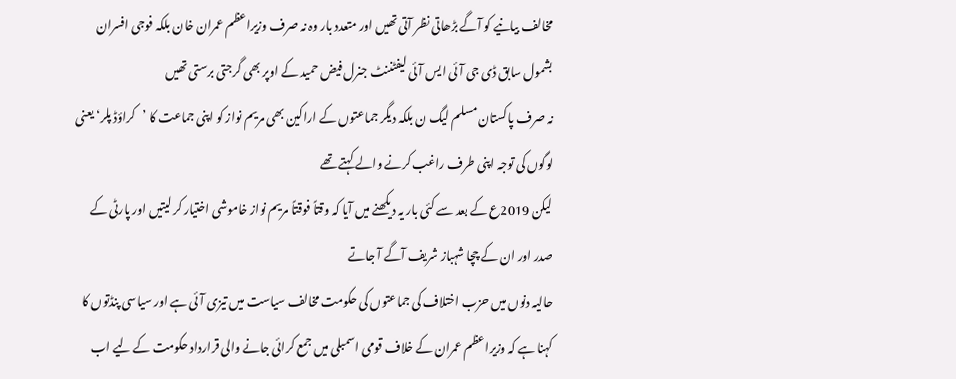مخالف بیانیے کو آگے بڑھاتی نظر آتی تھیں اور متعدد بار وہ نہ صرف وزیراعظم عمران خان بلکہ فوجی افسران بشمول سابق ڈی جی آئی ایس آئی لیفٹننٹ جنرل فیض حمید کے اوپر بھی گرجتی برستی تھیں
نہ صرف پاکستان مسلم لیگ ن بلکہ دیگر جماعتوں کے اراکین بھی مریم نواز کو اپنی جماعت کا ’کراؤڈ پلر‘ یعنی لوگوں کی توجہ اپنی طرف راغب کرنے والے کہتے تھے
لیکن 2019ع کے بعد سے کئی بار یہ دیکھنے میں آیا کہ وقتاً فوقتاً مریم نواز خاموشی اختیار کر لیتیں اور پارٹی کے صدر اور ان کے چچا شہباز شریف آگے آ جاتے
حالیہ دنوں میں حزب اختلاف کی جماعتوں کی حکومت مخالف سیاست میں تیزی آئی ہے اور سیاسی پنڈتوں کا کہنا ہے کہ وزیراعظم عمران کے خلاف قومی اسمبلی میں جمع کرائی جانے والی قرارداد حکومت کے لیے اب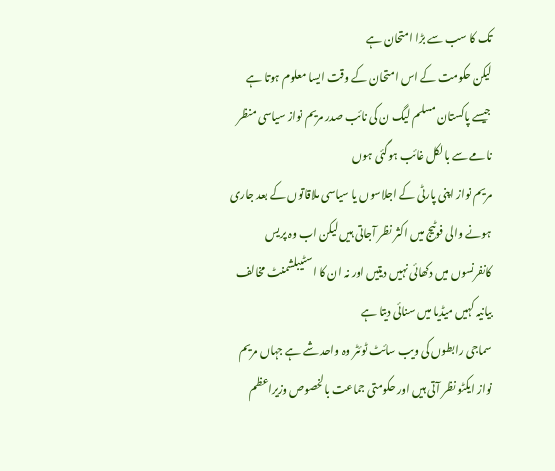تک کا سب سے بڑا امتحان ہے
لیکن حکومت کے اس امتحان کے وقت ایسا معلوم ہوتا ہے جیسے پاکستان مسلم لیگ ن کی نائب صدر مریم نواز سیاسی منظر نامے سے بالکل غائب ہوگئی ہوں
مریم نواز اپنی پارٹی کے اجلاسوں یا سیاسی ملاقاتوں کے بعد جاری ہونے والی فوٹیج میں اکثر نظر آجاتی ہیں لیکن اب وہ پریس کانفرنسوں میں دکھائی نہیں دیتیں اور نہ ان کا اسٹیبلشمنٹ مخالف بیانیہ کہیں میڈیا میں سنائی دیتا ہے
سماجی رابطوں کی ویب سائٹ ٹوئٹر وہ واحد شے ہے جہاں مریم نواز ایکٹو نظر آتی ہیں اور حکومتی جماعت بالخصوص وزیراعظم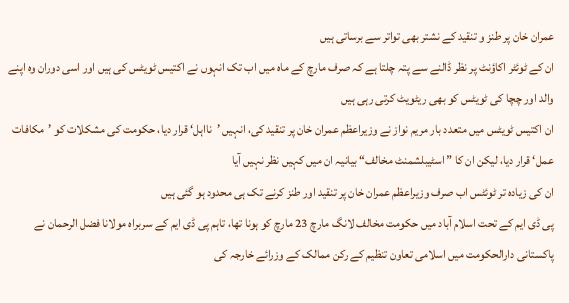عمران خان پر طنز و تنقید کے نشتر بھی تواتر سے برساتی ہیں
ان کے ٹوئٹر اکاؤنٹ پر نظر ڈالنے سے پتہ چلتا ہے کہ صرف مارچ کے ماہ میں اب تک انہوں نے اکتیس ٹویٹس کی ہیں اور اسی دوران وہ اپنے والد اور چچا کی ٹویٹس کو بھی ریٹویٹ کرتی رہی ہیں
ان اکتیس ٹویٹس میں متعدد بار مریم نواز نے وزیراعظم عمران خان پر تنقید کی، انہیں ’نااہل‘ قرار دیا، حکومت کی مشکلات کو ’مکافات عمل‘ قرار دیا، لیکن ان کا ”اسٹیبلشمنٹ مخالف“ بیانیہ ان میں کہیں نظر نہیں آیا
ان کی زیادہ تر ٹوئٹس اب صرف وزیراعظم عمران خان پر تنقيد اور طنز کرنے تک ہی محدود ہو گئی ہیں
پی ڈی ایم کے تحت اسلام آباد میں حکومت مخالف لانگ مارچ 23 مارچ کو ہونا تھا، تاہم پی ڈی ایم کے سربراہ مولانا فضل الرحمان نے پاکستانی دارالحکومت میں اسلامی تعاون تنظیم کے رکن ممالک کے وزرائے خارجہ کی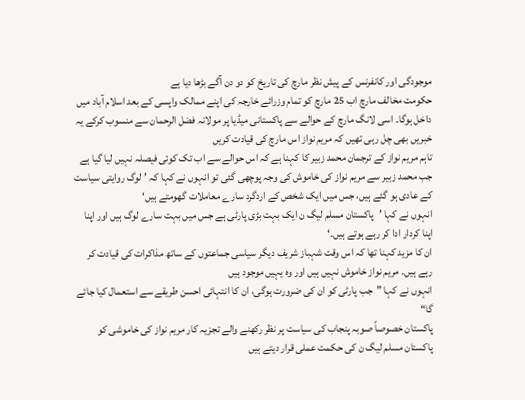موجودگی اور کانفرنس کے پیش نظر مارچ کی تاریخ کو دو دن آگے بڑھا دیا ہے
حکومت مخالف مارچ اب 25 مارچ کو تمام وزرائے خارجہ کی اپنے ممالک واپسی کے بعد اسلام آباد میں داخل ہوگا۔ اسی لانگ مارچ کے حوالے سے پاکستانی میڈیا پر مولانہ فضل الرحمان سے منسوب کرکے یہ خبریں بھی چل رہی تھیں کہ مریم نواز اس مارچ کی قیادت کریں
تاہم مریم نواز کے ترجمان محمد زبیر کا کہنا ہے کہ اس حوالے سے اب تک کوئی فیصلہ نہیں لیا گیا ہے
جب محمد زبیر سے مریم نواز کی خاموش کی وجہ پوچھی گئی تو انہوں نے کہا کہ ’لوگ روایتی سیاست کے عادی ہو گئے ہیں، جس میں ایک شخص کے اردگرد سارے معاملات گھومتے ہیں‘
انہوں نے کہا ’پاکستان مسلم لیگ ن ایک بہت بڑی پارٹی ہے جس میں بہت سارے لوگ ہیں اور اپنا اپنا کردار ادا کر رہے ہوتے ہیں۔‘
ان کا مزید کہنا تھا کہ اس وقت شہباز شریف دیگر سیاسی جماعتوں کے ساتھ مذاکرات کی قیادت کر رہے ہیں۔ مریم نواز خاموش نہیں ہیں اور وہ یہیں موجود ہیں
انہوں نے کہا ”جب پارٹی کو ان کی ضرورت ہوگی، ان کا انتہائی احسن طریقے سے استعمال کیا جائے گا“
پاکستان خصوصاً صوبہ پنجاب کی سیاست پر نظر رکھنے والے تجزیہ کار مریم نواز کی خاموشی کو پاکستان مسلم لیگ ن کی حکمت عملی قرار دیتے ہیں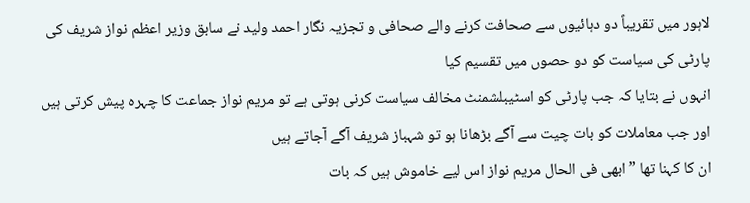لاہور میں تقریباً دو دہائیوں سے صحافت کرنے والے صحافی و تجزیہ نگار احمد ولید نے سابق وزیر اعظم نواز شریف کی پارٹی کی سیاست کو دو حصوں میں تقسیم کیا
انہوں نے بتایا کہ جب پارٹی کو اسٹیبلشمنٹ مخالف سیاست کرنی ہوتی ہے تو مریم نواز جماعت کا چہرہ پیش کرتی ہیں اور جب معاملات کو بات چیت سے آگے بڑھانا ہو تو شہباز شریف آگے آجاتے ہیں
ان کا کہنا تھا ”ابھی فی الحال مریم نواز اس لیے خاموش ہیں کہ بات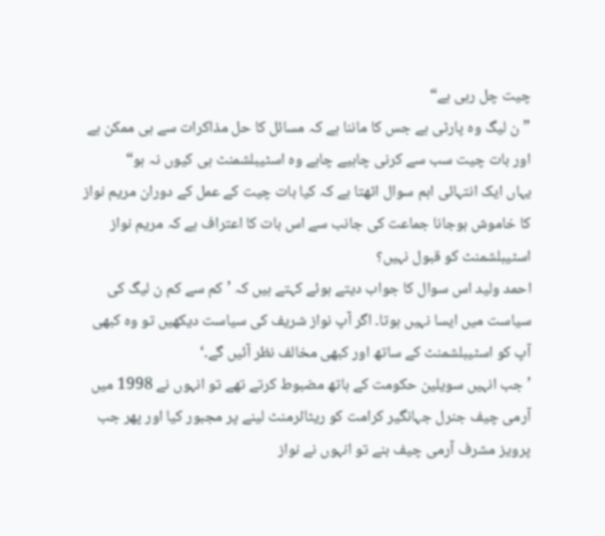چیت چل رہی ہے“
”ن لیگ وہ پارٹی ہے جس کا ماننا ہے کہ مسائل کا حل مذاکرات سے ہی ممکن ہے اور بات چیت سب سے کرنی چاہیے چاہے وہ اسٹیبلشمنٹ ہی کیوں نہ ہو“
یہاں ایک انتہائی اہم سوال اٹھتا ہے کہ کیا بات چیت کے عمل کے دوران مریم نواز کا خاموش ہوجانا جماعت کی جانب سے اس بات کا اعتراف ہے کہ مریم نواز اسٹیبلشمنٹ کو قبول نہیں؟
احمد ولید اس سوال کا جواب دیتے ہوئے کہتے ہیں کہ ’کم سے کم ن لیگ کی سیاست میں ایسا نہیں ہوتا۔ اگر آپ نواز شریف کی سیاست دیکھیں تو وہ کبھی آپ کو اسٹیبلشمنٹ کے ساتھ اور کبھی مخالف نظر آئیں گے۔‘
’جب انہیں سویلین حکومت کے ہاتھ مضبوط کرتے تھے تو انہوں نے 1998 میں آرمی چیف جنرل جہانگیر کرامت کو ریٹائرمنٹ لینے پر مجبور کیا اور پھر جب پرویز مشرف آرمی چیف بنے تو انہوں نے نواز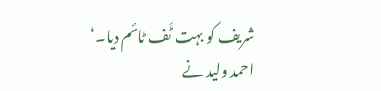شریف کو بہت ٹَف ٹائم دیا۔‘
احمد ولید نے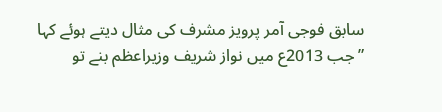سابق فوجی آمر پرویز مشرف کی مثال دیتے ہوئے کہا ”جب 2013ع میں نواز شریف وزیراعظم بنے تو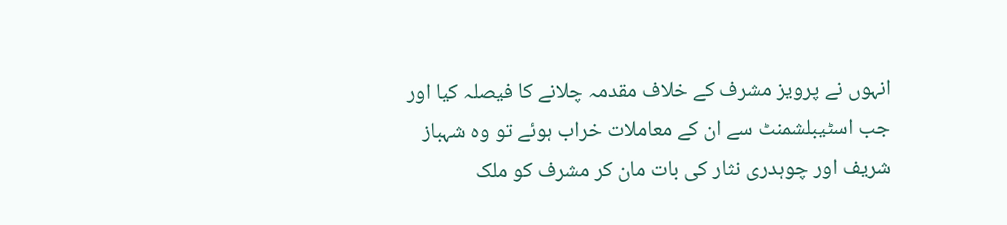انہوں نے پرویز مشرف کے خلاف مقدمہ چلانے کا فیصلہ کیا اور جب اسٹیبلشمنٹ سے ان کے معاملات خراب ہوئے تو وہ شہباز شریف اور چوہدری نثار کی بات مان کر مشرف کو ملک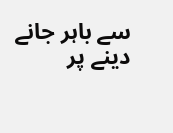سے باہر جانے دینے پر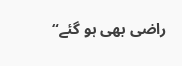راضی بھی ہو گئے“